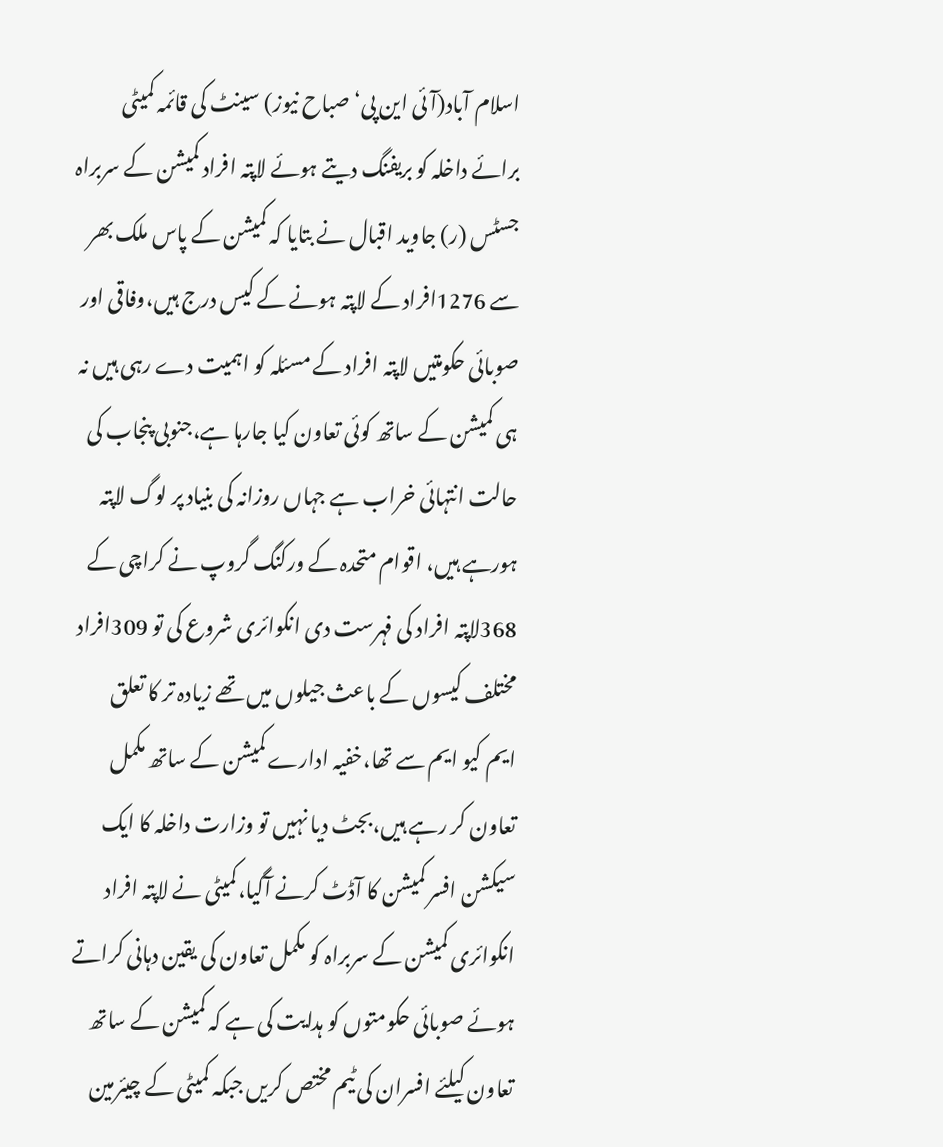اسلام آباد(آئی این پی‘صباح نیوز) سینٹ کی قائمہ کمیٹی برائے داخلہ کو بریفنگ دیتے ہوئے لاپتہ افراد کمیشن کے سربراہ جسٹس (ر) جاوید اقبال نے بتایا کہ کمیشن کے پاس ملک بھر سے 1276افراد کے لاپتہ ہونے کے کیس درج ہیں،وفاقی اور صوبائی حکومتیں لاپتہ افراد کے مسئلہ کو اہمیت دے رہی ہیں نہ ہی کمیشن کے ساتھ کوئی تعاون کیا جارہا ہے،جنوبی پنجاب کی حالت انتہائی خراب ہے جہاں روزانہ کی بنیاد پر لوگ لاپتہ ہورہے ہیں، اقوام متحدہ کے ورکنگ گروپ نے کراچی کے 368لاپتہ افراد کی فہرست دی انکوائری شروع کی تو 309افراد مختلف کیسوں کے باعث جیلوں میں تھے زیادہ تر کا تعلق ایم کیو ایم سے تھا،خفیہ ادارے کمیشن کے ساتھ مکمل تعاون کر رہے ہیں،بجٹ دیا نہیں تو وزارت داخلہ کا ایک سیکشن افسر کمیشن کا آڈٹ کرنے آگیا،کمیٹی نے لاپتہ افراد انکوائری کمیشن کے سربراہ کو مکمل تعاون کی یقین دہانی کراتے ہوئے صوبائی حکومتوں کو ہدایت کی ہے کہ کمیشن کے ساتھ تعاون کیلئے افسران کی ٹیم مختص کریں جبکہ کمیٹی کے چیئرمین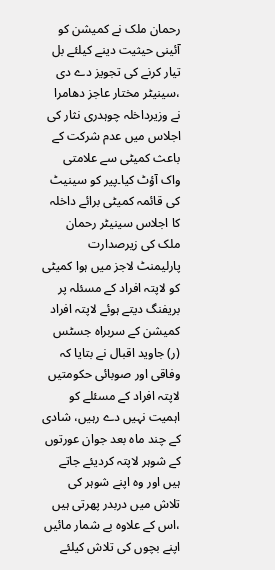رحمان ملک نے کمیشن کو آئینی حیثیت دینے کیلئے بل تیار کرنے کی تجویز دے دی ،سینیٹر مختار عاجز دھامرا نے وزیرداخلہ چوہدری نثار کی اجلاس میں عدم شرکت کے باعث کمیٹی سے علامتی واک آؤٹ کیا۔پیر کو سینیٹ کی قائمہ کمیٹی برائے داخلہ کا اجلاس سینیٹر رحمان ملک کی زیرصدارت پارلیمنٹ لاجز میں ہوا کمیٹی کو لاپتہ افراد کے مسئلہ پر بریفنگ دیتے ہوئے لاپتہ افراد کمیشن کے سربراہ جسٹس (ر) جاوید اقبال نے بتایا کہ وفاقی اور صوبائی حکومتیں لاپتہ افراد کے مسئلے کو اہمیت نہیں دے رہیں، شادی کے چند ماہ بعد جوان عورتوں کے شوہر لاپتہ کردیئے جاتے ہیں اور وہ اپنے شوہر کی تلاش میں دربدر پھرتی ہیں ،اس کے علاوہ بے شمار مائیں اپنے بچوں کی تلاش کیلئے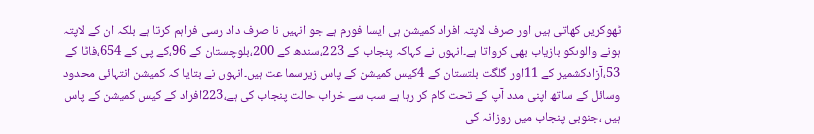ٹھوکریں کھاتی ہیں اور صرف لاپتہ افراد کمیشن ہی ایسا فورم ہے جو انہیں نا صرف داد رسی فراہم کرتا ہے بلکہ ان کے لاپتہ ہونے والوںکو بازیاب بھی کرواتا ہے۔انہوں نے کہاکہ پنجاب کے 223،سندھ کے 200،بلوچستان کے 96،کے پی کے 654،فاٹا کے 53،آزادکشمیر کے 11اور گلگت بلتستان کے 4کیس کمیشن کے پاس زیرسما عت ہیں۔انہوں نے بتایا کہ کمیشن انتہائی محدود وسائل کے ساتھ اپنی مدد آپ کے تحت کام کر رہا ہے سب سے خراب حالت پنجاب کی ہے،223افراد کے کیس کمیشن کے پاس ہیں ،جنوبی پنجاب میں روزانہ کی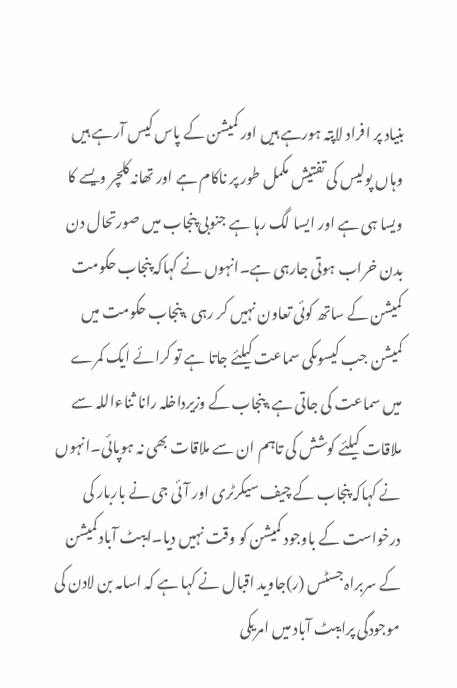بنیاد پر افراد لاپتہ ہورہے ہیں اور کمیشن کے پاس کیس آرہے ہیں وہاں پولیس کی تفتیش مکمل طور پر ناکام ہے اور تھانہ کلچر ویسے کا ویسا ہی ہے اور ایسا لگ رہا ہے جنوبی پنجاب میں صورتحال دن بدن خراب ہوتی جارہی ہے۔انہوں نے کہاکہ پنجاب حکومت کمیشن کے ساتھ کوئی تعاون نہیں کر رہی ،پنجاب حکومت میں کمیشن جب کیسوںکی سماعت کیلئے جاتا ہے تو کرائے ایک کمرے میں سماعت کی جاتی ہے،پنجاب کے وزیرداخلہ رانا ثناءاللہ سے ملاقات کیلئے کوشش کی تاہم ان سے ملاقات بھی نہ ہوپائی۔انہوں نے کہاکہ پنجاب کے چیف سیکرٹری اور آئی جی نے باربار کی درخواست کے باوجود کمیشن کو وقت نہیں دیا۔ایبٹ آباد کمیشن کے سربراہ جسٹس (ر)جاوید اقبال نے کہا ہے کہ اسامہ بن لادن کی موجودگی پرایبٹ آباد میں امریکی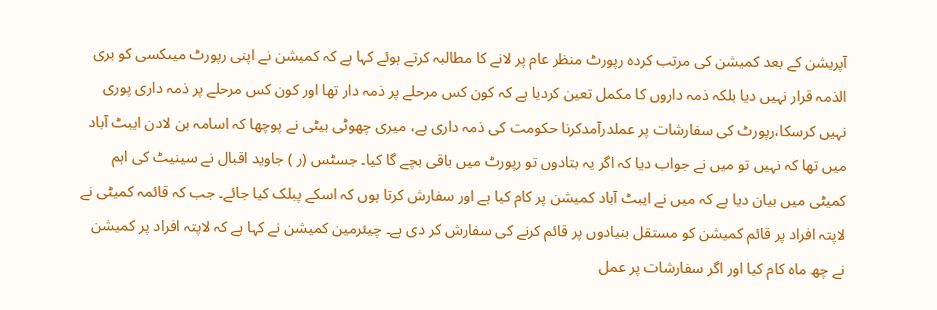آپریشن کے بعد کمیشن کی مرتب کردہ رپورٹ منظر عام پر لانے کا مطالبہ کرتے ہوئے کہا ہے کہ کمیشن نے اپنی رپورٹ میںکسی کو بری الذمہ قرار نہیں دیا بلکہ ذمہ داروں کا مکمل تعین کردیا ہے کہ کون کس مرحلے پر ذمہ دار تھا اور کون کس مرحلے پر ذمہ داری پوری نہیں کرسکا،رپورٹ کی سفارشات پر عملدرآمدکرنا حکومت کی ذمہ داری ہے، میری چھوٹی بیٹی نے پوچھا کہ اسامہ بن لادن ایبٹ آباد میں تھا کہ نہیں تو میں نے جواب دیا کہ اگر یہ بتادوں تو رپورٹ میں باقی بچے گا کیا۔ جسٹس (ر ) جاوید اقبال نے سینیٹ کی اہم کمیٹی میں بیان دیا ہے کہ میں نے ایبٹ آباد کمیشن پر کام کیا ہے اور سفارش کرتا ہوں کہ اسکے پبلک کیا جائے۔ جب کہ قائمہ کمیٹی نے لاپتہ افراد پر قائم کمیشن کو مستقل بنیادوں پر قائم کرنے کی سفارش کر دی ہے۔ چیئرمین کمیشن نے کہا ہے کہ لاپتہ افراد پر کمیشن نے چھ ماہ کام کیا اور اگر سفارشات پر عمل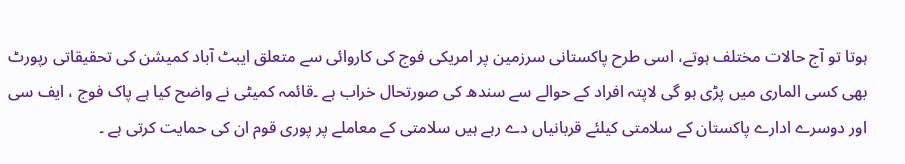ہوتا تو آج حالات مختلف ہوتے، اسی طرح پاکستانی سرزمین پر امریکی فوج کی کاروائی سے متعلق ایبٹ آباد کمیشن کی تحقیقاتی رپورٹ بھی کسی الماری میں پڑی ہو گی لاپتہ افراد کے حوالے سے سندھ کی صورتحال خراب ہے ۔قائمہ کمیٹی نے واضح کیا ہے پاک فوج ، ایف سی اور دوسرے ادارے پاکستان کے سلامتی کیلئے قربانیاں دے رہے ہیں سلامتی کے معاملے پر پوری قوم ان کی حمایت کرتی ہے ۔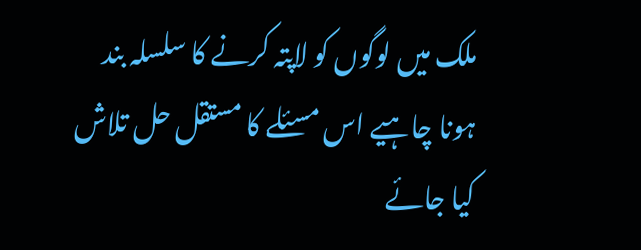ملک میں لوگوں کو لاپتہ کرنے کا سلسلہ بند ہونا چاہیے اس مسئلے کا مستقل حل تلاش کیا جائے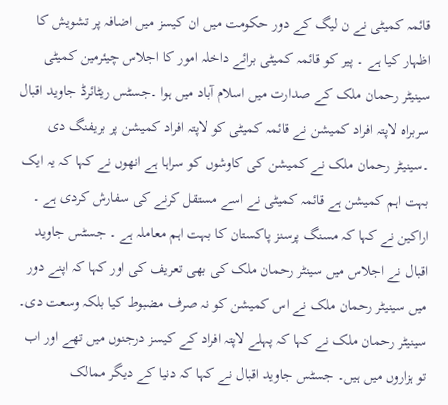قائمہ کمیٹی نے ن لیگ کے دور حکومت میں ان کیسز میں اضافہ پر تشویش کا اظہار کیا ہے ۔ پیر کو قائمہ کمیٹی برائے داخلہ امور کا اجلاس چیئرمین کمیٹی سینیٹر رحمان ملک کے صدارت میں اسلام آباد میں ہوا ۔جسٹس ریٹائرڈ جاوید اقبال سربراہ لاپتہ افراد کمیشن نے قائمہ کمیٹی کو لاپتہ افراد کمیشن پر بریفنگ دی ۔سینیٹر رحمان ملک نے کمیشن کی کاوشوں کو سراہا ہے انھوں نے کہا کہ یہ ایک بہت اہم کمیشن ہے قائمہ کمیٹی نے اسے مستقل کرنے کی سفارش کردی ہے ۔ اراکین نے کہا کہ مسنگ پرسنز پاکستان کا بہت اہم معاملہ ہے ۔ جسٹس جاوید اقبال نے اجلاس میں سینٹر رحمان ملک کی بھی تعریف کی اور کہا کہ اپنے دور میں سینیٹر رحمان ملک نے اس کمیشن کو نہ صرف مضبوط کیا بلکہ وسعت دی۔ سینیٹر رحمان ملک نے کہا کہ پہلے لاپتہ افراد کے کیسز درجنوں میں تھے اور اب تو ہزاروں میں ہیں۔ جسٹس جاوید اقبال نے کہا کہ دنیا کے دیگر ممالک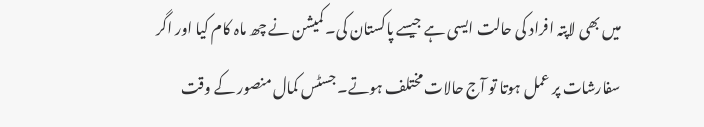میں بھی لاپتہ افراد کی حالت ایسی ہے جیسے پاکستان کی۔ کمیشن نے چھ ماہ کام کیا اور اگر سفارشات پر عمل ہوتا تو آج حالات مختلف ہوتے۔ جسٹس کمال منصور کے وقت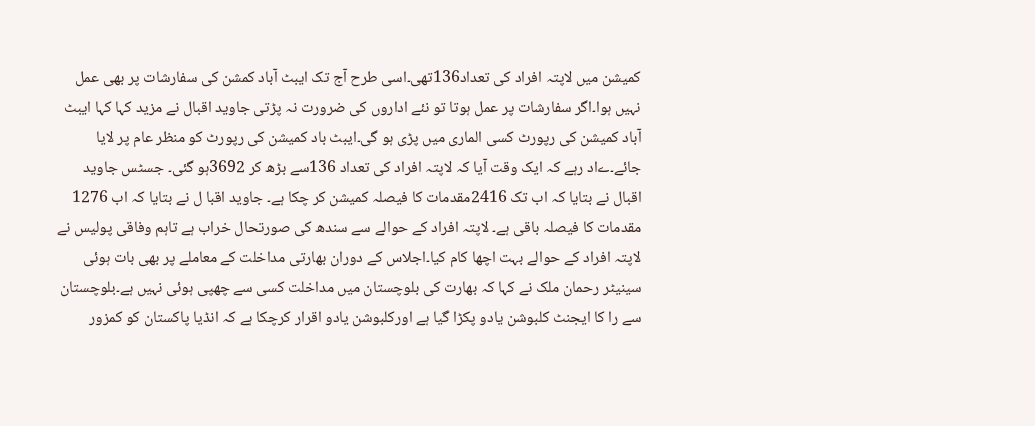کمیشن میں لاپتہ افراد کی تعداد136تھی۔اسی طرح آج تک ایبٹ آباد کمشن کی سفارشات پر بھی عمل نہیں ہوا۔اگر سفارشات پر عمل ہوتا تو نئے اداروں کی ضرورت نہ پڑتی جاوید اقبال نے مزید کہا کہا ایبٹ آباد کمیشن کی رپورٹ کسی الماری میں پڑی ہو گی۔ایبٹ باد کمیشن کی رپورٹ کو منظر عام پر لایا جائے۔ےاد رہے کہ ایک وقت آیا کہ لاپتہ افراد کی تعداد 136سے بڑھ کر 3692ہو گئی۔ جسٹس جاوید اقبال نے بتایا کہ اب تک 2416مقدمات کا فیصلہ کمیشن کر چکا ہے۔ جاوید اقبا ل نے بتایا کہ اب 1276 مقدمات کا فیصلہ باقی ہے۔ لاپتہ افراد کے حوالے سے سندھ کی صورتحال خراب ہے تاہم وفاقی پولیس نے لاپتہ افراد کے حوالے بہت اچھا کام کیا۔اجلاس کے دوران بھارتی مداخلت کے معاملے پر بھی بات ہوئی سینیٹر رحمان ملک نے کہا کہ بھارت کی بلوچستان میں مداخلت کسی سے چھپی ہوئی نہیں ہے۔بلوچستان سے را کا ایجنٹ کلبوشن یادو پکڑا گیا ہے اورکلبوشن یادو اقرار کرچکا ہے کہ انڈیا پاکستان کو کمزور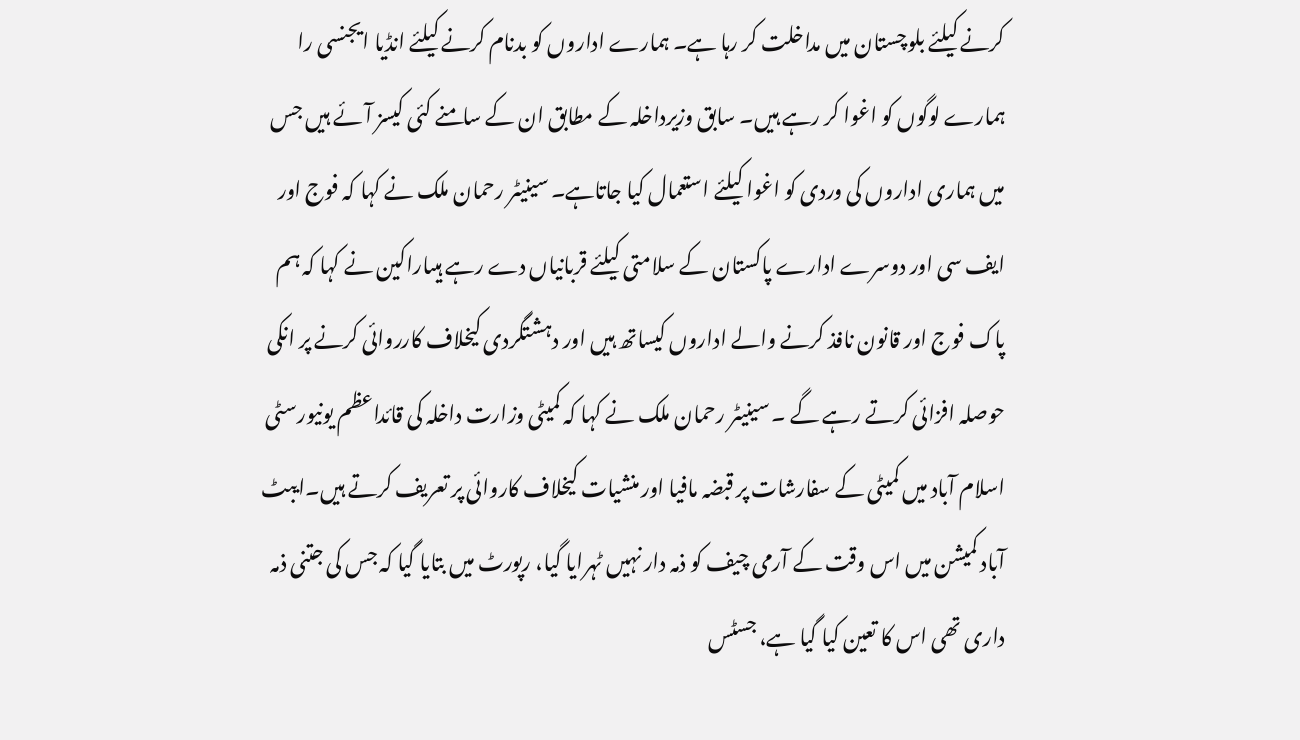کرنے کیلئے بلوچستان میں مداخلت کر رہا ہے۔ ہمارے اداروں کو بدنام کرنے کیلئے انڈیا ایجنسی را ہمارے لوگوں کو اغوا کر رہے ہیں۔ سابق وزیرداخلہ کے مطابق ان کے سامنے کئی کیسز آئے ہیں جس میں ہماری اداروں کی وردی کو اغوا کیلئے استعمال کیا جاتاہے۔ سینیٹر رحمان ملک نے کہا کہ فوج اور ایف سی اور دوسرے ادارے پاکستان کے سلامتی کیلئے قربانیاں دے رہے ہیںاراکین نے کہا کہ ہم پاک فوج اور قانون نافذ کرنے والے اداروں کیساتھ ہیں اور دہشتگردی کیخلاف کارروائی کرنے پر انکی حوصلہ افزائی کرتے رہے گے ۔ سینیٹر رحمان ملک نے کہا کہ کمیٹی وزارت داخلہ کی قائداعظم یونیورسٹی اسلام آباد میں کمیٹی کے سفارشات پر قبضہ مافیا اور منشیات کیخلاف کاروائی پر تعریف کرتے ہیں۔ایبٹ آباد کمیشن میں اس وقت کے آرمی چیف کو ذمہ دار نہیں ٹہرایا گیا، رپورٹ میں بتایا گیا کہ جس کی جتنی ذمہ داری تھی اس کا تعین کیا گیا ہے، جسٹس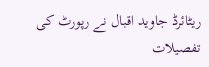ریٹائرڈ جاوید اقبال نے رپورٹ کی تفصیلات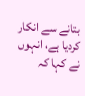بتانے سے انکار کردیا ہے، انہوں نے کہا کہ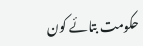حکومت بتائے کون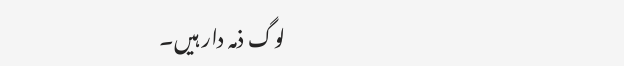لوگ ذمہ دار ہیں۔